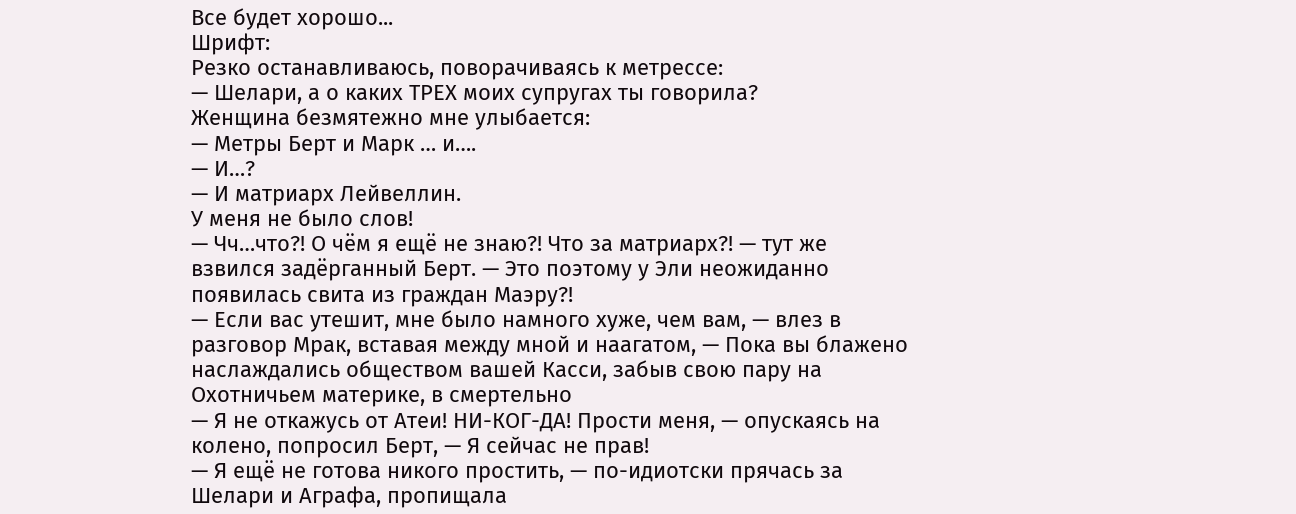Все будет хорошо...
Шрифт:
Резко останавливаюсь, поворачиваясь к метрессе:
— Шелари, а о каких ТРЕХ моих супругах ты говорила?
Женщина безмятежно мне улыбается:
— Метры Берт и Марк … и….
— И…?
— И матриарх Лейвеллин.
У меня не было слов!
— Чч…что?! О чём я ещё не знаю?! Что за матриарх?! — тут же взвился задёрганный Берт. — Это поэтому у Эли неожиданно появилась свита из граждан Маэру?!
— Если вас утешит, мне было намного хуже, чем вам, — влез в разговор Мрак, вставая между мной и наагатом, — Пока вы блажено наслаждались обществом вашей Касси, забыв свою пару на Охотничьем материке, в смертельно
— Я не откажусь от Атеи! НИ-КОГ-ДА! Прости меня, — опускаясь на колено, попросил Берт, — Я сейчас не прав!
— Я ещё не готова никого простить, — по-идиотски прячась за Шелари и Аграфа, пропищала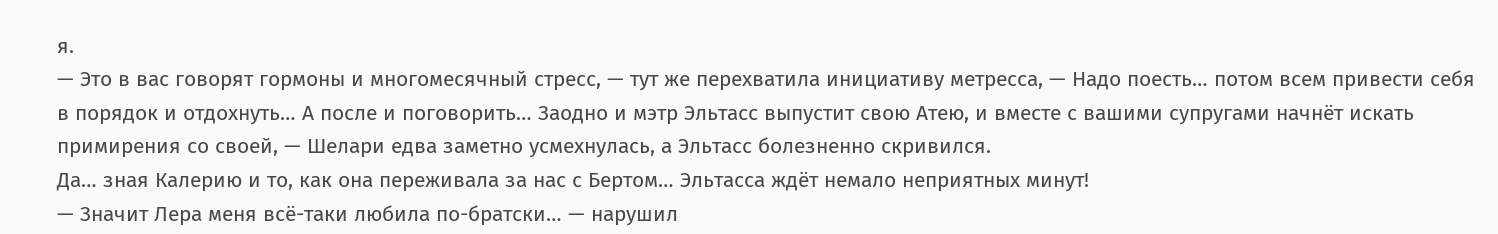я.
— Это в вас говорят гормоны и многомесячный стресс, — тут же перехватила инициативу метресса, — Надо поесть… потом всем привести себя в порядок и отдохнуть… А после и поговорить… Заодно и мэтр Эльтасс выпустит свою Атею, и вместе с вашими супругами начнёт искать примирения со своей, — Шелари едва заметно усмехнулась, а Эльтасс болезненно скривился.
Да… зная Калерию и то, как она переживала за нас с Бертом… Эльтасса ждёт немало неприятных минут!
— Значит Лера меня всё-таки любила по-братски… — нарушил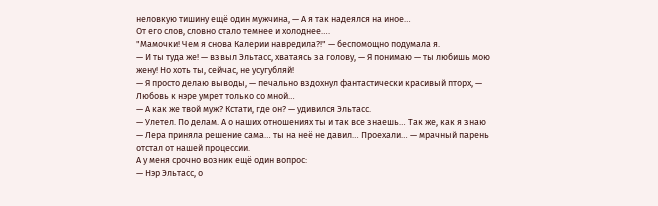неловкую тишину ещё один мужчина, — А я так надеялся на иное…
От его слов, словно стало темнее и холоднее….
"Мамочки! Чем я снова Калерии навредила?!" — беспомощно подумала я.
— И ты туда же! — взвыл Эльтасс, хватаясь за голову, — Я понимаю — ты любишь мою жену! Но хоть ты, сейчас, не усугубляй!
— Я просто делаю выводы, — печально вздохнул фантастически красивый пторх, — Любовь к нэре умрет только со мной…
— А как же твой муж? Кстати, где он? — удивился Эльтасс.
— Улетел. По делам. А о наших отношениях ты и так все знаешь… Так же, как я знаю — Лера приняла решение сама… ты на неё не давил… Проехали… — мрачный парень отстал от нашей процессии.
А у меня срочно возник ещё один вопрос:
— Нэр Эльтасс, о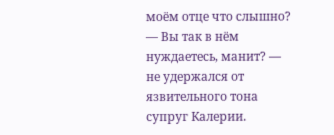моём отце что слышно?
— Вы так в нём нуждаетесь, манит? — не удержался от язвительного тона супруг Калерии.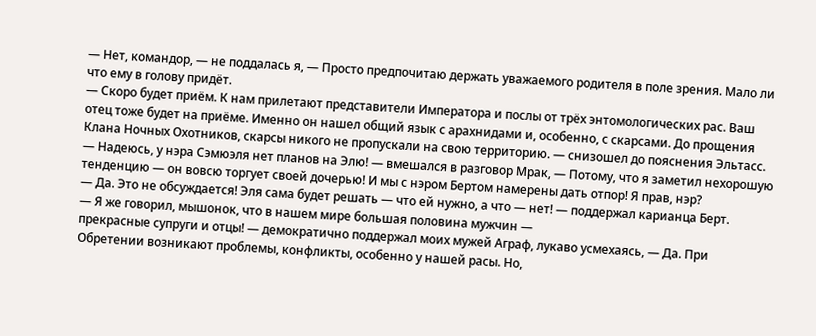— Нет, командор, — не поддалась я, — Просто предпочитаю держать уважаемого родителя в поле зрения. Мало ли что ему в голову придёт.
— Скоро будет приём. К нам прилетают представители Императора и послы от трёх энтомологических рас. Ваш отец тоже будет на приёме. Именно он нашел общий язык с арахнидами и, особенно, с скарсами. До прощения Клана Ночных Охотников, скарсы никого не пропускали на свою территорию. — снизошел до пояснения Эльтасс.
— Надеюсь, у нэра Сэмюэля нет планов на Элю! — вмешался в разговор Мрак, — Потому, что я заметил нехорошую тенденцию — он вовсю торгует своей дочерью! И мы с нэром Бертом намерены дать отпор! Я прав, нэр?
— Да. Это не обсуждается! Эля сама будет решать — что ей нужно, а что — нет! — поддержал карианца Берт.
— Я же говорил, мышонок, что в нашем мире большая половина мужчин —
прекрасные супруги и отцы! — демократично поддержал моих мужей Аграф, лукаво усмехаясь, — Да. При Обретении возникают проблемы, конфликты, особенно у нашей расы. Но,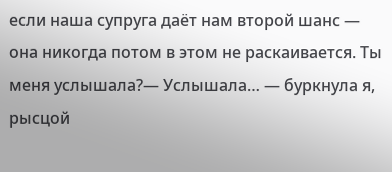если наша супруга даёт нам второй шанс — она никогда потом в этом не раскаивается. Ты меня услышала?— Услышала… — буркнула я, рысцой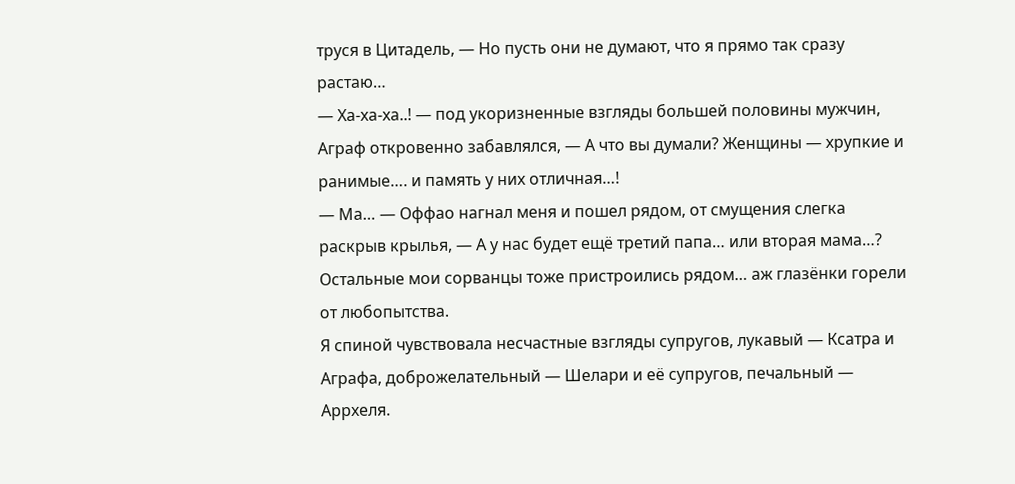труся в Цитадель, — Но пусть они не думают, что я прямо так сразу растаю…
— Ха-ха-ха..! — под укоризненные взгляды большей половины мужчин, Аграф откровенно забавлялся, — А что вы думали? Женщины — хрупкие и ранимые…. и память у них отличная…!
— Ма… — Оффао нагнал меня и пошел рядом, от смущения слегка раскрыв крылья, — А у нас будет ещё третий папа… или вторая мама…?
Остальные мои сорванцы тоже пристроились рядом… аж глазёнки горели от любопытства.
Я спиной чувствовала несчастные взгляды супругов, лукавый — Ксатра и Аграфа, доброжелательный — Шелари и её супругов, печальный — Аррхеля.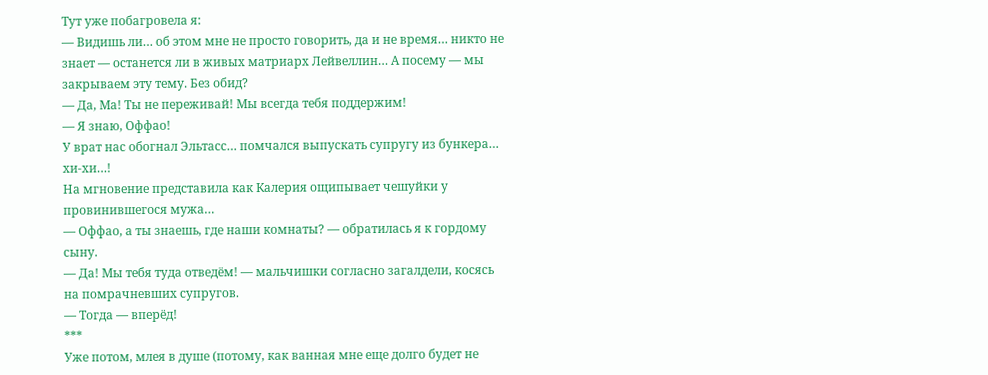Тут уже побагровела я:
— Видишь ли… об этом мне не просто говорить, да и не время… никто не знает — останется ли в живых матриарх Лейвеллин… А посему — мы закрываем эту тему. Без обид?
— Да, Ма! Ты не переживай! Мы всегда тебя поддержим!
— Я знаю, Оффао!
У врат нас обогнал Эльтасс… помчался выпускать супругу из бункера… хи-хи…!
На мгновение представила как Калерия ощипывает чешуйки у провинившегося мужа…
— Оффао, а ты знаешь, где наши комнаты? — обратилась я к гордому сыну.
— Да! Мы тебя туда отведём! — мальчишки согласно загалдели, косясь на помрачневших супругов.
— Тогда — вперёд!
***
Уже потом, млея в душе (потому, как ванная мне еще долго будет не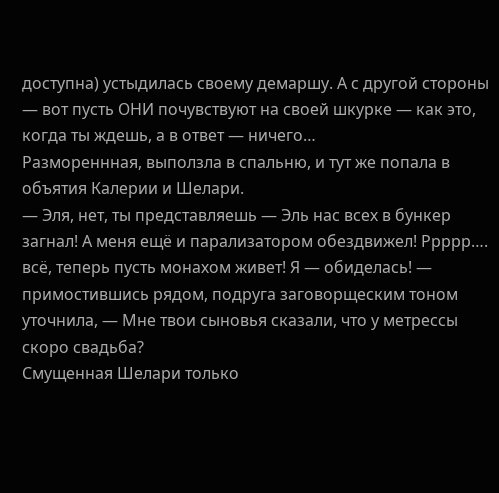доступна) устыдилась своему демаршу. А с другой стороны — вот пусть ОНИ почувствуют на своей шкурке — как это, когда ты ждешь, а в ответ — ничего…
Размореннная, выползла в спальню, и тут же попала в объятия Калерии и Шелари.
— Эля, нет, ты представляешь — Эль нас всех в бункер загнал! А меня ещё и парализатором обездвижел! Ррррр…. всё, теперь пусть монахом живет! Я — обиделась! — примостившись рядом, подруга заговорщеским тоном уточнила, — Мне твои сыновья сказали, что у метрессы скоро свадьба?
Смущенная Шелари только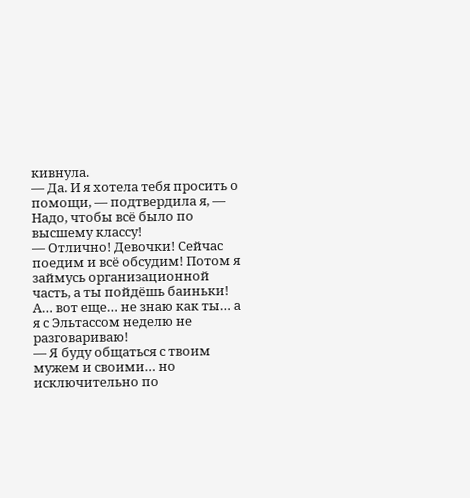кивнула.
— Да. И я хотела тебя просить о помощи, — подтвердила я, — Надо, чтобы всё было по высшему классу!
— Отлично! Девочки! Сейчас поедим и всё обсудим! Потом я займусь организационной часть, а ты пойдёшь баиньки! А… вот еще… не знаю как ты… а я с Эльтассом неделю не разговариваю!
— Я буду общаться с твоим мужем и своими… но исключительно по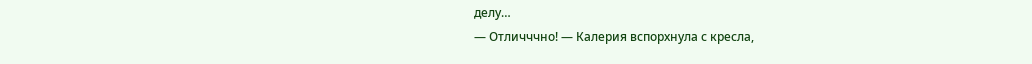делу…
— Отличччно! — Калерия вспорхнула с кресла,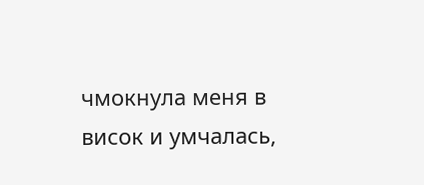чмокнула меня в висок и умчалась,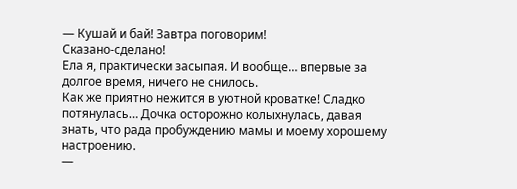— Кушай и бай! Завтра поговорим!
Сказано-сделано!
Ела я, практически засыпая. И вообще… впервые за долгое время, ничего не снилось.
Как же приятно нежится в уютной кроватке! Сладко потянулась… Дочка осторожно колыхнулась, давая знать, что рада пробуждению мамы и моему хорошему настроению.
—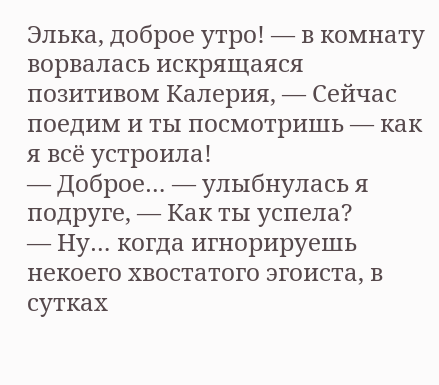Элька, доброе утро! — в комнату ворвалась искрящаяся позитивом Калерия, — Сейчас поедим и ты посмотришь — как я всё устроила!
— Доброе… — улыбнулась я подруге, — Как ты успела?
— Ну… когда игнорируешь некоего хвостатого эгоиста, в сутках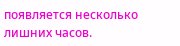появляется несколько лишних часов.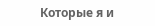Которые я и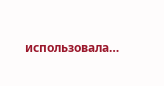использовала…